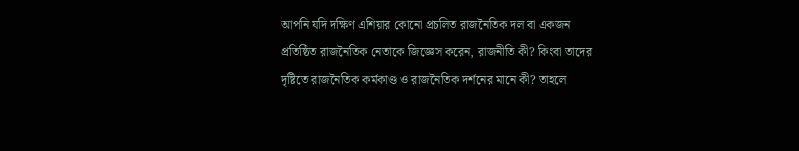আপনি যদি দক্ষিণ এশিয়ার কোনো প্রচলিত রাজনৈতিক দল বা একজন প্রতিষ্ঠিত রাজনৈতিক নেতাকে জিজ্ঞেস করেন, রাজনীতি কী? কিংবা তাদের দৃষ্টিতে রাজনৈতিক কর্মকাণ্ড ও রাজনৈতিক দর্শনের মানে কী? তাহলে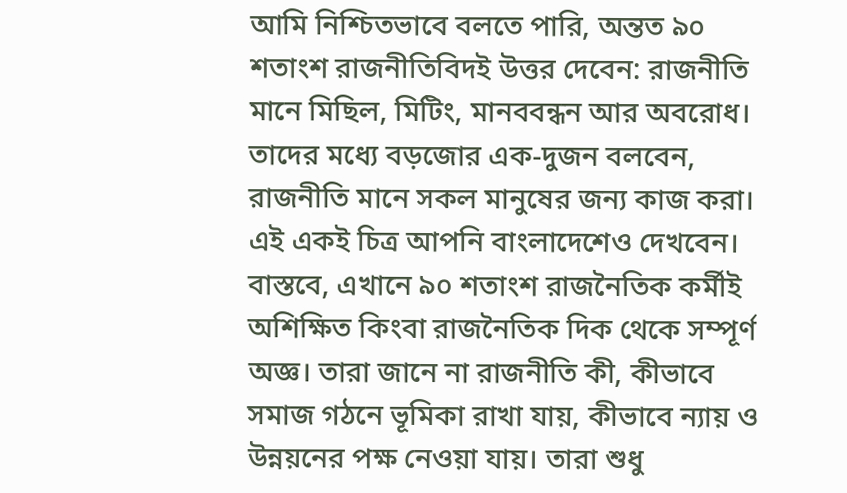আমি নিশ্চিতভাবে বলতে পারি, অন্তত ৯০ শতাংশ রাজনীতিবিদই উত্তর দেবেন: রাজনীতি মানে মিছিল, মিটিং, মানববন্ধন আর অবরোধ। তাদের মধ্যে বড়জোর এক-দুজন বলবেন, রাজনীতি মানে সকল মানুষের জন্য কাজ করা।
এই একই চিত্র আপনি বাংলাদেশেও দেখবেন। বাস্তবে, এখানে ৯০ শতাংশ রাজনৈতিক কর্মীই অশিক্ষিত কিংবা রাজনৈতিক দিক থেকে সম্পূর্ণ অজ্ঞ। তারা জানে না রাজনীতি কী, কীভাবে সমাজ গঠনে ভূমিকা রাখা যায়, কীভাবে ন্যায় ও উন্নয়নের পক্ষ নেওয়া যায়। তারা শুধু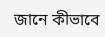জানে কীভাবে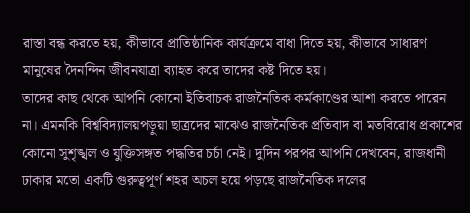রাস্তা বন্ধ করতে হয়, কীভাবে প্রাতিষ্ঠানিক কার্যক্রমে বাধা দিতে হয়, কীভাবে সাধারণ মানুষের দৈনন্দিন জীবনযাত্রা ব্যাহত করে তাদের কষ্ট দিতে হয়।
তাদের কাছ থেকে আপনি কোনো ইতিবাচক রাজনৈতিক কর্মকাণ্ডের আশা করতে পারেন না। এমনকি বিশ্ববিদ্যালয়পড়ুয়া ছাত্রদের মাঝেও রাজনৈতিক প্রতিবাদ বা মতবিরোধ প্রকাশের কোনো সুশৃঙ্খল ও যুক্তিসঙ্গত পদ্ধতির চর্চা নেই। দুদিন পরপর আপনি দেখবেন, রাজধানী ঢাকার মতো একটি গুরুত্বপূর্ণ শহর অচল হয়ে পড়ছে রাজনৈতিক দলের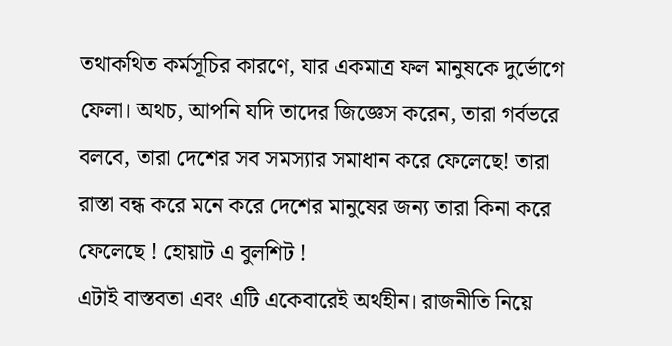তথাকথিত কর্মসূচির কারণে, যার একমাত্র ফল মানুষকে দুর্ভোগে ফেলা। অথচ, আপনি যদি তাদের জিজ্ঞেস করেন, তারা গর্বভরে বলবে, তারা দেশের সব সমস্যার সমাধান করে ফেলেছে! তারা রাস্তা বন্ধ করে মনে করে দেশের মানুষের জন্য তারা কিনা করে ফেলেছে ! হোয়াট এ বুলশিট !
এটাই বাস্তবতা এবং এটি একেবারেই অর্থহীন। রাজনীতি নিয়ে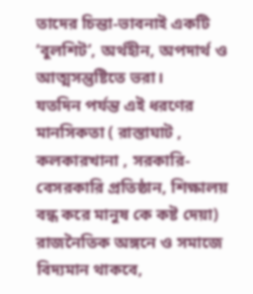তাদের চিন্তা-ভাবনাই একটি ‘বুলশিট’, অর্থহীন, অপদার্থ ও আত্মসন্তুষ্টিতে ভরা।
যতদিন পর্যন্ত এই ধরণের মানসিকতা ( রাস্তাঘাট , কলকারখানা , সরকারি-বেসরকারি প্রতিষ্ঠান, শিক্ষালয় বন্ধ করে মানুষ কে কষ্ট দেয়া) রাজনৈতিক অঙ্গনে ও সমাজে বিদ্যমান থাকবে,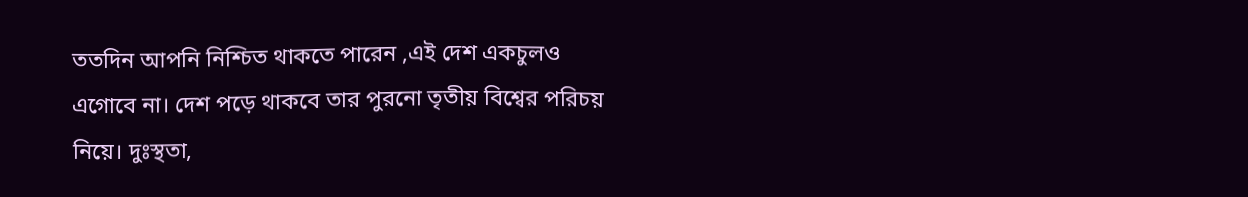ততদিন আপনি নিশ্চিত থাকতে পারেন ,এই দেশ একচুলও এগোবে না। দেশ পড়ে থাকবে তার পুরনো তৃতীয় বিশ্বের পরিচয় নিয়ে। দুঃস্থতা,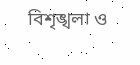বিশৃঙ্খলা ও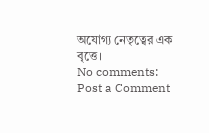অযোগ্য নেতৃত্বের এক বৃত্তে।
No comments:
Post a Comment